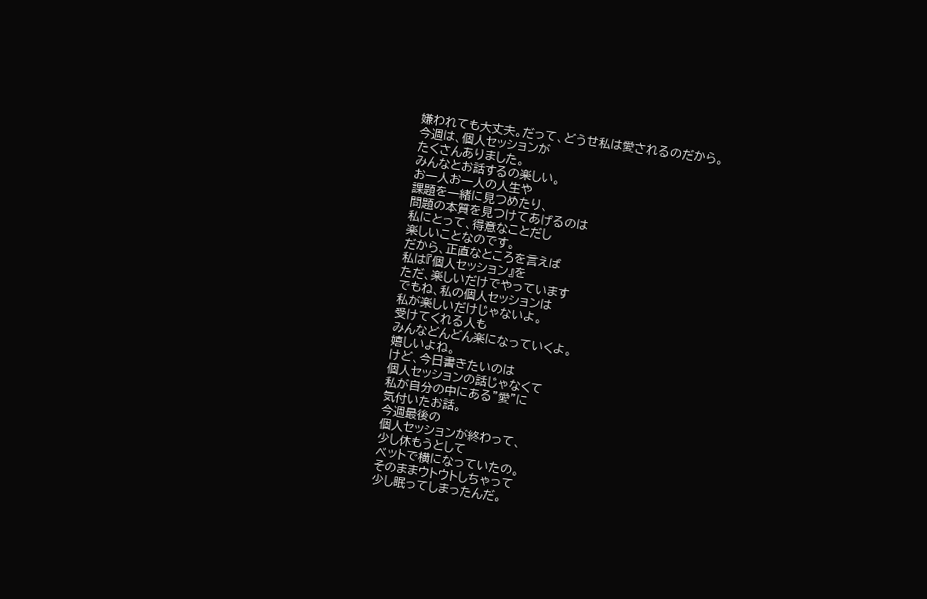嫌われても大丈夫。だって、どうせ私は愛されるのだから。
今週は、個人セッションが
たくさんありました。
みんなとお話するの楽しい。
お一人お一人の人生や
課題を一緒に見つめたり、
問題の本質を見つけてあげるのは
私にとって、得意なことだし
楽しいことなのです。
だから、正直なところを言えば
私は『個人セッション』を
ただ、楽しいだけでやっています
でもね、私の個人セッションは
私が楽しいだけじゃないよ。
受けてくれる人も
みんなどんどん楽になっていくよ。
嬉しいよね。
けど、今日書きたいのは
個人セッションの話じゃなくて
私が自分の中にある”愛”に
気付いたお話。
今週最後の
個人セッションが終わって、
少し休もうとして
ベットで横になっていたの。
そのままウトウトしちゃって
少し眠ってしまったんだ。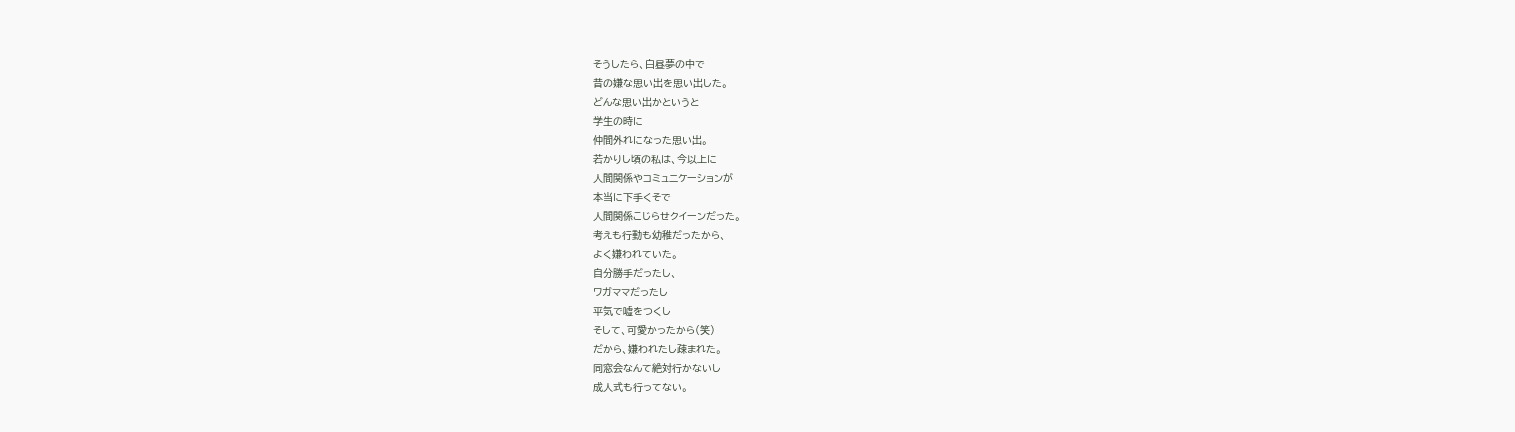そうしたら、白昼夢の中で
昔の嫌な思い出を思い出した。
どんな思い出かというと
学生の時に
仲間外れになった思い出。
若かりし頃の私は、今以上に
人間関係やコミュニケーションが
本当に下手くそで
人間関係こじらせクイーンだった。
考えも行動も幼稚だったから、
よく嫌われていた。
自分勝手だったし、
ワガママだったし
平気で嘘をつくし
そして、可愛かったから(笑)
だから、嫌われたし疎まれた。
同窓会なんて絶対行かないし
成人式も行ってない。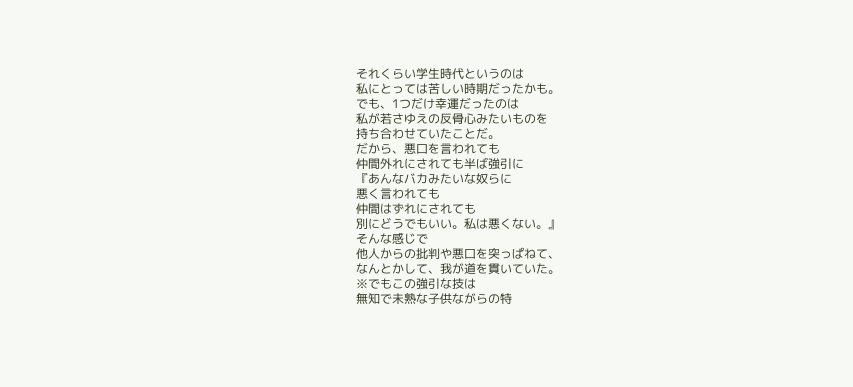それくらい学生時代というのは
私にとっては苦しい時期だったかも。
でも、1つだけ幸運だったのは
私が若さゆえの反骨心みたいものを
持ち合わせていたことだ。
だから、悪口を言われても
仲間外れにされても半ば強引に
『あんなバカみたいな奴らに
悪く言われても
仲間はずれにされても
別にどうでもいい。私は悪くない。』
そんな感じで
他人からの批判や悪口を突っぱねて、
なんとかして、我が道を貫いていた。
※でもこの強引な技は
無知で未熟な子供ながらの特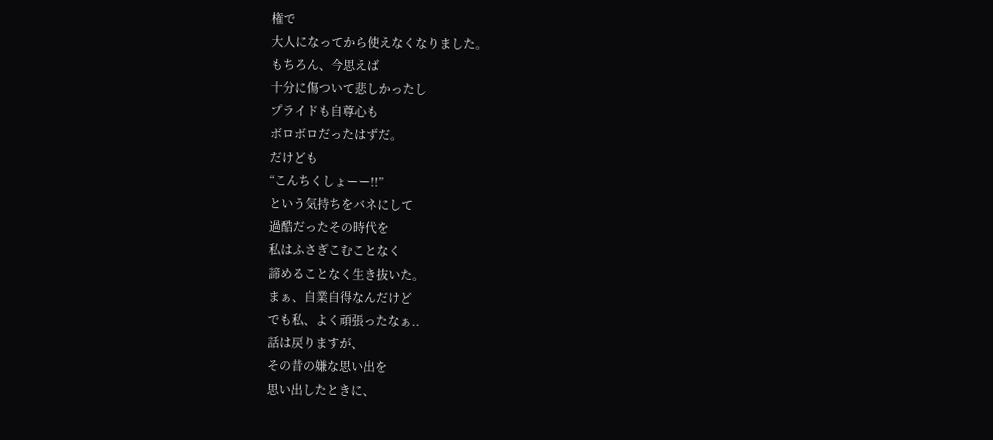権で
大人になってから使えなくなりました。
もちろん、今思えば
十分に傷ついて悲しかったし
プライドも自尊心も
ボロボロだったはずだ。
だけども
“こんちくしょーー!!”
という気持ちをバネにして
過酷だったその時代を
私はふさぎこむことなく
諦めることなく生き抜いた。
まぁ、自業自得なんだけど
でも私、よく頑張ったなぁ..
話は戻りますが、
その昔の嫌な思い出を
思い出したときに、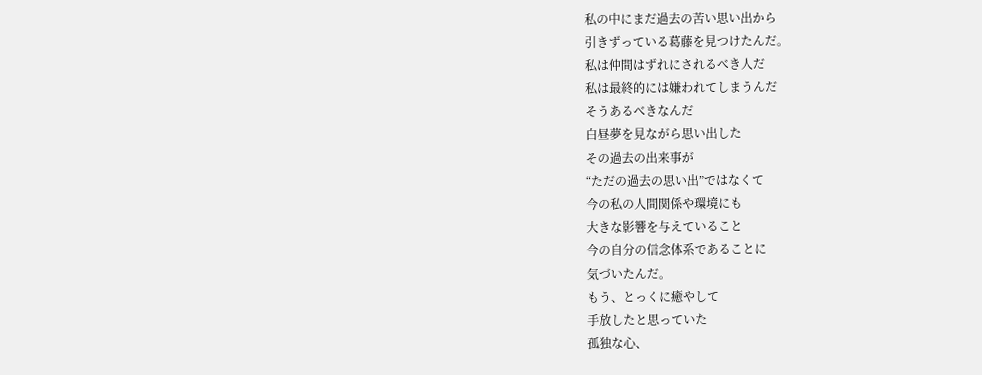私の中にまだ過去の苦い思い出から
引きずっている葛藤を見つけたんだ。
私は仲間はずれにされるべき人だ
私は最終的には嫌われてしまうんだ
そうあるべきなんだ
白昼夢を見ながら思い出した
その過去の出来事が
“ただの過去の思い出”ではなくて
今の私の人間関係や環境にも
大きな影響を与えていること
今の自分の信念体系であることに
気づいたんだ。
もう、とっくに癒やして
手放したと思っていた
孤独な心、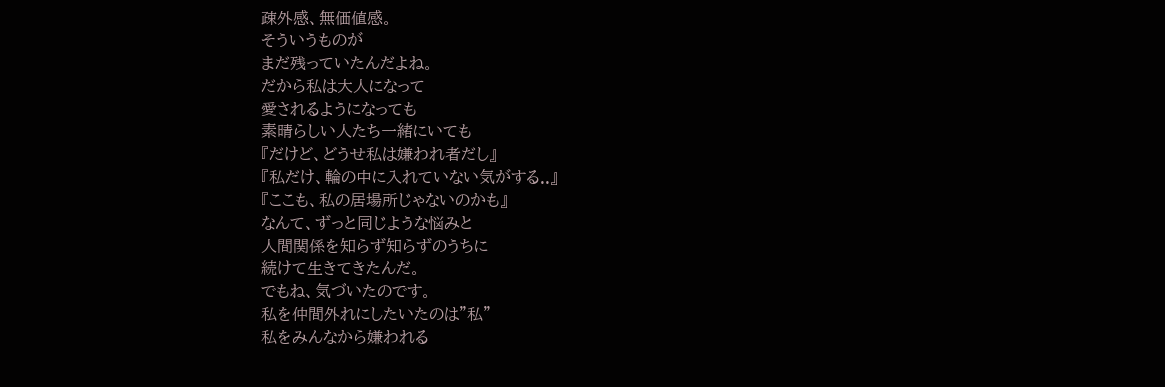疎外感、無価値感。
そういうものが
まだ残っていたんだよね。
だから私は大人になって
愛されるようになっても
素晴らしい人たち一緒にいても
『だけど、どうせ私は嫌われ者だし』
『私だけ、輪の中に入れていない気がする..』
『ここも、私の居場所じゃないのかも』
なんて、ずっと同じような悩みと
人間関係を知らず知らずのうちに
続けて生きてきたんだ。
でもね、気づいたのです。
私を仲間外れにしたいたのは”私”
私をみんなから嫌われる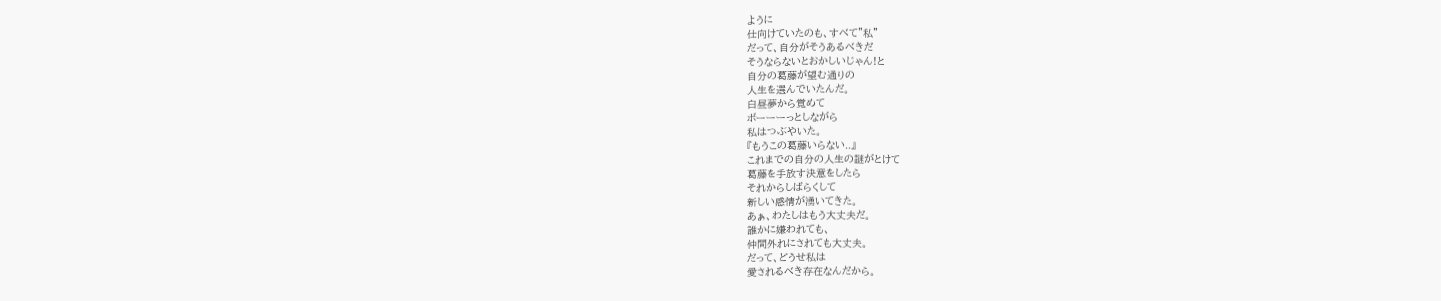ように
仕向けていたのも、すべて”私”
だって、自分がそうあるべきだ
そうならないとおかしいじゃん!と
自分の葛藤が望む通りの
人生を選んでいたんだ。
白昼夢から覚めて
ボーーーっとしながら
私はつぶやいた。
『もうこの葛藤いらない..』
これまでの自分の人生の謎がとけて
葛藤を手放す決意をしたら
それからしばらくして
新しい感情が湧いてきた。
あぁ、わたしはもう大丈夫だ。
誰かに嫌われても、
仲間外れにされても大丈夫。
だって、どうせ私は
愛されるべき存在なんだから。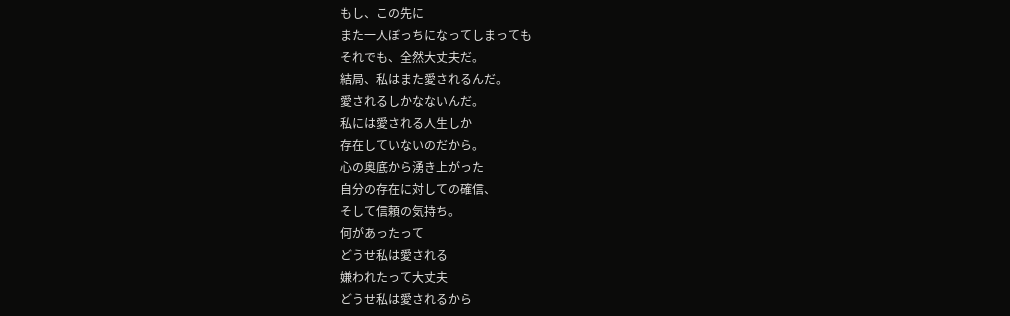もし、この先に
また一人ぼっちになってしまっても
それでも、全然大丈夫だ。
結局、私はまた愛されるんだ。
愛されるしかなないんだ。
私には愛される人生しか
存在していないのだから。
心の奥底から湧き上がった
自分の存在に対しての確信、
そして信頼の気持ち。
何があったって
どうせ私は愛される
嫌われたって大丈夫
どうせ私は愛されるから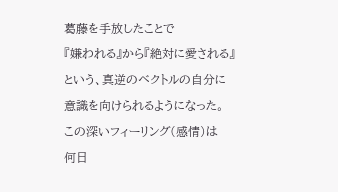葛藤を手放したことで
『嫌われる』から『絶対に愛される』
という、真逆のベクトルの自分に
意識を向けられるようになった。
この深いフィーリング(感情)は
何日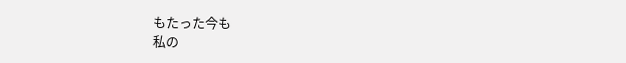もたった今も
私の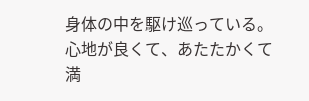身体の中を駆け巡っている。
心地が良くて、あたたかくて
満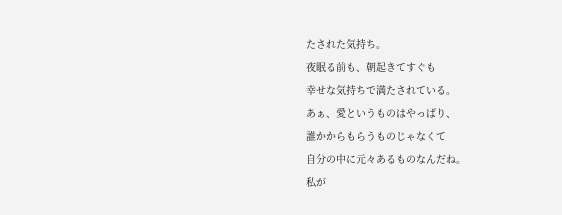たされた気持ち。
夜眠る前も、朝起きてすぐも
幸せな気持ちで満たされている。
あぁ、愛というものはやっぱり、
誰かからもらうものじゃなくて
自分の中に元々あるものなんだね。
私が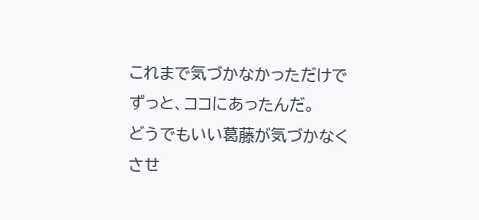これまで気づかなかっただけで
ずっと、ココにあったんだ。
どうでもいい葛藤が気づかなく
させ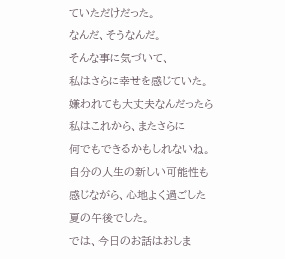ていただけだった。
なんだ、そうなんだ。
そんな事に気づいて、
私はさらに幸せを感じていた。
嫌われても大丈夫なんだったら
私はこれから、またさらに
何でもできるかもしれないね。
自分の人生の新しい可能性も
感じながら、心地よく過ごした
夏の午後でした。
では、今日のお話はおしま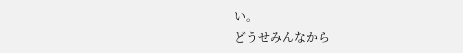い。
どうせみんなから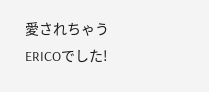愛されちゃう
ERICOでした!